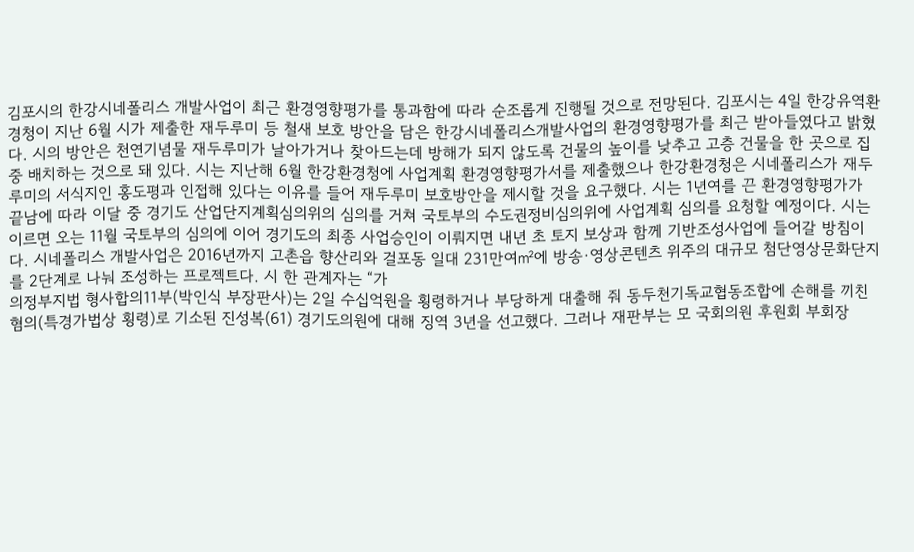김포시의 한강시네폴리스 개발사업이 최근 환경영향평가를 통과함에 따라 순조롭게 진행될 것으로 전망된다. 김포시는 4일 한강유역환경청이 지난 6월 시가 제출한 재두루미 등 철새 보호 방안을 담은 한강시네폴리스개발사업의 환경영향평가를 최근 받아들였다고 밝혔다. 시의 방안은 천연기념물 재두루미가 날아가거나 찾아드는데 방해가 되지 않도록 건물의 높이를 낮추고 고층 건물을 한 곳으로 집중 배치하는 것으로 돼 있다. 시는 지난해 6월 한강환경청에 사업계획 환경영향평가서를 제출했으나 한강환경청은 시네폴리스가 재두루미의 서식지인 홍도평과 인접해 있다는 이유를 들어 재두루미 보호방안을 제시할 것을 요구했다. 시는 1년여를 끈 환경영향평가가 끝남에 따라 이달 중 경기도 산업단지계획심의위의 심의를 거쳐 국토부의 수도권정비심의위에 사업계획 심의를 요청할 예정이다. 시는 이르면 오는 11월 국토부의 심의에 이어 경기도의 최종 사업승인이 이뤄지면 내년 초 토지 보상과 함께 기반조성사업에 들어갈 방침이다. 시네폴리스 개발사업은 2016년까지 고촌읍 향산리와 걸포동 일대 231만여㎡에 방송·영상콘텐츠 위주의 대규모 첨단영상문화단지를 2단계로 나눠 조성하는 프로젝트다. 시 한 관계자는 “가
의정부지법 형사합의11부(박인식 부장판사)는 2일 수십억원을 횡령하거나 부당하게 대출해 줘 동두천기독교협동조합에 손해를 끼친 혐의(특경가법상 횡령)로 기소된 진성복(61) 경기도의원에 대해 징역 3년을 선고했다. 그러나 재판부는 모 국회의원 후원회 부회장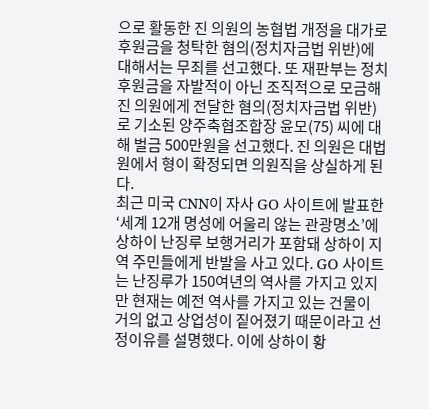으로 활동한 진 의원의 농협법 개정을 대가로 후원금을 청탁한 혐의(정치자금법 위반)에 대해서는 무죄를 선고했다. 또 재판부는 정치 후원금을 자발적이 아닌 조직적으로 모금해 진 의원에게 전달한 혐의(정치자금법 위반)로 기소된 양주축협조합장 윤모(75) 씨에 대해 벌금 500만원을 선고했다. 진 의원은 대법원에서 형이 확정되면 의원직을 상실하게 된다.
최근 미국 CNN이 자사 GO 사이트에 발표한 ‘세계 12개 명성에 어울리 않는 관광명소’에 상하이 난징루 보행거리가 포함돼 상하이 지역 주민들에게 반발을 사고 있다. GO 사이트는 난징루가 150여년의 역사를 가지고 있지만 현재는 예전 역사를 가지고 있는 건물이 거의 없고 상업성이 짙어졌기 때문이라고 선정이유를 설명했다. 이에 상하이 황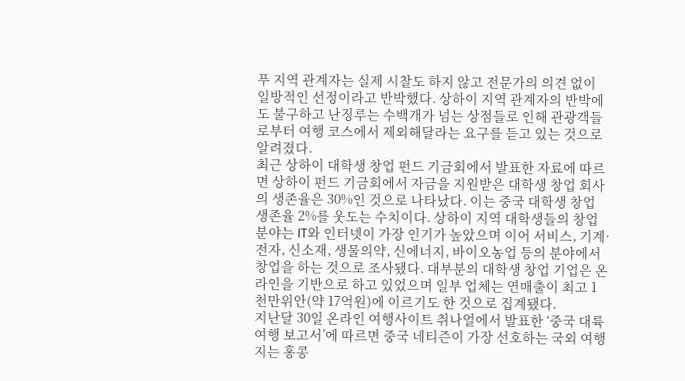푸 지역 관계자는 실제 시찰도 하지 않고 전문가의 의견 없이 일방적인 선정이라고 반박했다. 상하이 지역 관계자의 반박에도 불구하고 난징루는 수백개가 넘는 상점들로 인해 관광객들로부터 여행 코스에서 제외해달라는 요구를 듣고 있는 것으로 알려졌다.
최근 상하이 대학생 창업 펀드 기금회에서 발표한 자료에 따르면 상하이 펀드 기금회에서 자금을 지원받은 대학생 창업 회사의 생존율은 30%인 것으로 나타났다. 이는 중국 대학생 창업 생존율 2%를 웃도는 수치이다. 상하이 지역 대학생들의 창업 분야는 IT와 인터넷이 가장 인기가 높았으며 이어 서비스, 기계·전자, 신소재, 생물의약, 신에너지, 바이오농업 등의 분야에서 창업을 하는 것으로 조사됐다. 대부분의 대학생 창업 기업은 온라인을 기반으로 하고 있었으며 일부 업체는 연매출이 최고 1천만위안(약 17억원)에 이르기도 한 것으로 집계됐다.
지난달 30일 온라인 여행사이트 취나얼에서 발표한 ‘중국 대륙 여행 보고서’에 따르면 중국 네티즌이 가장 선호하는 국외 여행지는 홍콩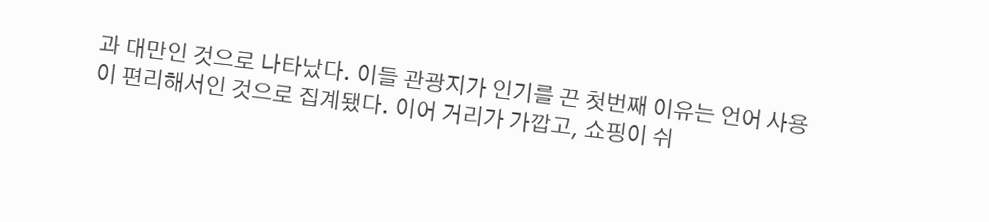과 대만인 것으로 나타났다. 이들 관광지가 인기를 끈 첫번째 이유는 언어 사용이 편리해서인 것으로 집계됐다. 이어 거리가 가깝고, 쇼핑이 쉬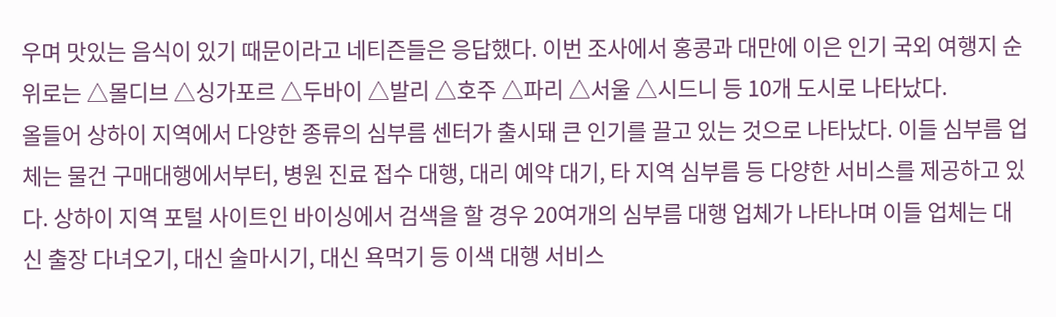우며 맛있는 음식이 있기 때문이라고 네티즌들은 응답했다. 이번 조사에서 홍콩과 대만에 이은 인기 국외 여행지 순위로는 △몰디브 △싱가포르 △두바이 △발리 △호주 △파리 △서울 △시드니 등 10개 도시로 나타났다.
올들어 상하이 지역에서 다양한 종류의 심부름 센터가 출시돼 큰 인기를 끌고 있는 것으로 나타났다. 이들 심부름 업체는 물건 구매대행에서부터, 병원 진료 접수 대행, 대리 예약 대기, 타 지역 심부름 등 다양한 서비스를 제공하고 있다. 상하이 지역 포털 사이트인 바이싱에서 검색을 할 경우 20여개의 심부름 대행 업체가 나타나며 이들 업체는 대신 출장 다녀오기, 대신 술마시기, 대신 욕먹기 등 이색 대행 서비스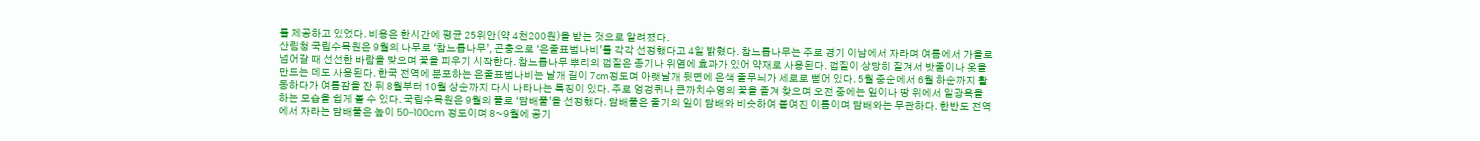를 제공하고 있었다. 비용은 한시간에 평균 25위안(약 4천200원)을 받는 것으로 알려졌다.
산림청 국립수목원은 9월의 나무로 ‘참느릅나무’, 곤충으로 ‘은줄표범나비’를 각각 선정했다고 4일 밝혔다. 참느릅나무는 주로 경기 이남에서 자라며 여름에서 가을로 넘어갈 때 선선한 바람을 맞으며 꽃을 피우기 시작한다. 참느릅나무 뿌리의 껍질은 종기나 위염에 효과가 있어 약재로 사용된다. 껍질이 상당히 질겨서 밧줄이나 옷을 만드는 데도 사용된다. 한국 전역에 분포하는 은줄표범나비는 날개 길이 7㎝정도며 아랫날개 뒷면에 은색 줄무늬가 세로로 뻗어 있다. 5월 중순에서 6월 하순까지 활동하다가 여름잠을 잔 뒤 8월부터 10월 상순까지 다시 나타나는 특징이 있다. 주로 엉겅퀴나 큰까치수영의 꽃을 즐겨 찾으며 오전 중에는 잎이나 땅 위에서 일광욕을 하는 모습을 쉽게 볼 수 있다. 국립수목원은 9월의 풀로 ‘담배풀’을 선정했다. 담배풀은 줄기의 잎이 담배와 비슷하여 붙여진 이름이며 담배와는 무관하다. 한반도 전역에서 자라는 담배풀은 높이 50~100cm 정도이며 8~9월에 공기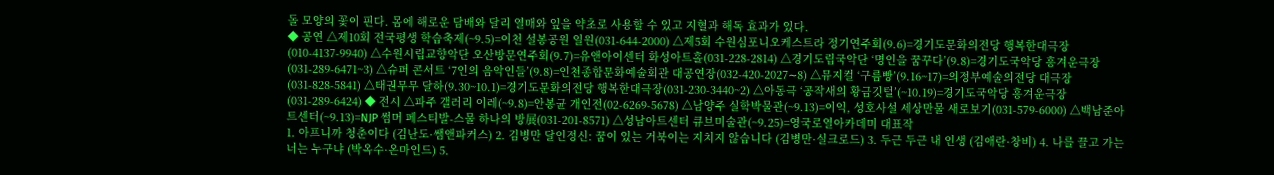돌 모양의 꽃이 핀다. 몸에 해로운 담배와 달리 열매와 잎을 약초로 사용할 수 있고 지혈과 해독 효과가 있다.
◆ 공연 △제10회 전국평생 학습축제(~9.5)=이천 설봉공원 일원(031-644-2000) △제5회 수원심포니오케스트라 정기연주회(9.6)=경기도문화의전당 행복한대극장(010-4137-9940) △수원시립교향악단 오산방문연주회(9.7)=유앤아이센터 화성아트홀(031-228-2814) △경기도립국악단 ‘명인을 꿈꾸다’(9.8)=경기도국악당 흥겨운극장(031-289-6471~3) △슈퍼 콘서트 ‘7인의 음악인들’(9.8)=인천종합문화예술회관 대공연장(032-420-2027∼8) △뮤지컬 ‘구름빵’(9.16~17)=의정부예술의전당 대극장(031-828-5841) △태권무무 달하(9.30~10.1)=경기도문화의전당 행복한대극장(031-230-3440~2) △아동극 ‘공작새의 황금깃털’(~10.19)=경기도국악당 흥겨운극장(031-289-6424) ◆ 전시 △파주 갤러리 이레(~9.8)=안봉균 개인전(02-6269-5678) △남양주 실학박물관(~9.13)=이익, 성호사설 세상만물 새로보기(031-579-6000) △백남준아트센터(~9.13)=NJP 썸머 페스티발-스물 하나의 방展(031-201-8571) △성남아트센터 큐브미술관(~9.25)=영국로열아카데미 대표작
1. 아프니까 청춘이다 (김난도·쌤앤파커스) 2. 김병만 달인정신: 꿈이 있는 거북이는 지치지 않습니다 (김병만·실크로드) 3. 두근 두근 내 인생 (김애란·창비) 4. 나를 끌고 가는 너는 누구냐 (박옥수·온마인드) 5.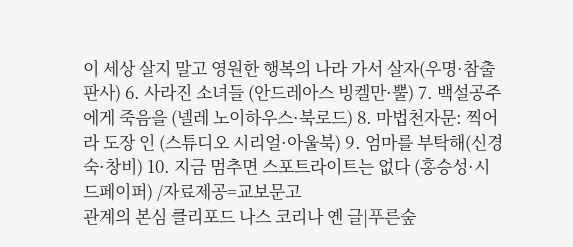이 세상 살지 말고 영원한 행복의 나라 가서 살자(우명·참출판사) 6. 사라진 소녀들 (안드레아스 빙켈만·뿔) 7. 백설공주에게 죽음을 (넬레 노이하우스·북로드) 8. 마법천자문: 찍어라 도장 인 (스튜디오 시리얼·아울북) 9. 엄마를 부탁해(신경숙·창비) 10. 지금 멈추면 스포트라이트는 없다 (홍승성·시드페이퍼) /자료제공=교보문고
관계의 본심 클리포드 나스 코리나 옌 글|푸른숲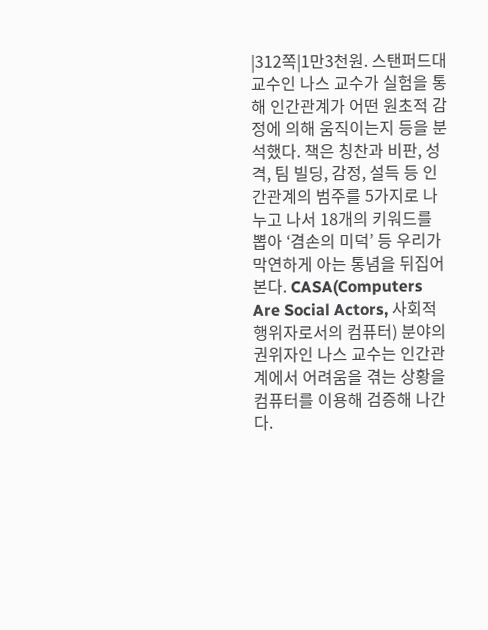|312쪽|1만3천원. 스탠퍼드대 교수인 나스 교수가 실험을 통해 인간관계가 어떤 원초적 감정에 의해 움직이는지 등을 분석했다. 책은 칭찬과 비판, 성격, 팀 빌딩, 감정, 설득 등 인간관계의 범주를 5가지로 나누고 나서 18개의 키워드를 뽑아 ‘겸손의 미덕’ 등 우리가 막연하게 아는 통념을 뒤집어 본다. CASA(Computers Are Social Actors, 사회적 행위자로서의 컴퓨터) 분야의 권위자인 나스 교수는 인간관계에서 어려움을 겪는 상황을 컴퓨터를 이용해 검증해 나간다.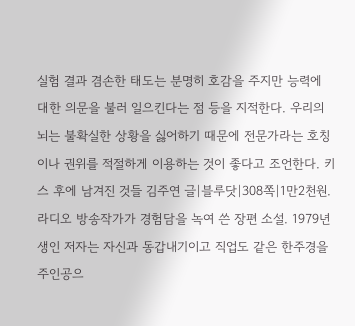실험 결과 겸손한 태도는 분명히 호감을 주지만 능력에 대한 의문을 불러 일으킨다는 점 등을 지적한다. 우리의 뇌는 불확실한 상황을 싫어하기 때문에 전문가라는 호칭이나 권위를 적절하게 이용하는 것이 좋다고 조언한다. 키스 후에 남겨진 것들 김주연 글|블루닷|308쪽|1만2천원. 라디오 방송작가가 경험담을 녹여 쓴 장편 소설. 1979년생인 저자는 자신과 동갑내기이고 직업도 같은 한주경을 주인공으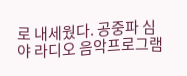로 내세웠다. 공중파 심야 라디오 음악프로그램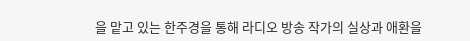을 맡고 있는 한주경을 통해 라디오 방송 작가의 실상과 애환을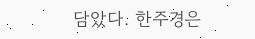담았다. 한주경은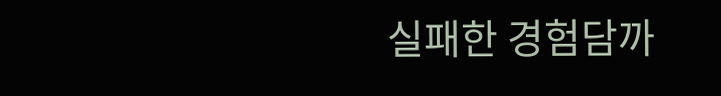실패한 경험담까